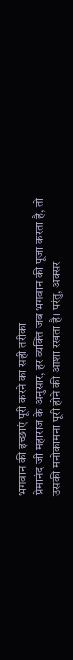भगवान की इच्छाएं पूरी करने का सही तरीका
प्रेमानंद जी महाराज के अनुसार, हर व्यक्ति जब भगवान की पूजा करता है, तो उसकी मनोकामना पूरी होने की आशा रखता है। परंतु, अक्सर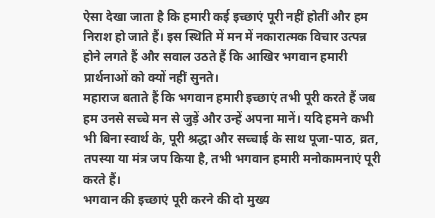ऐसा देखा जाता है कि हमारी कई इच्छाएं पूरी नहीं होतीं और हम निराश हो जाते हैं। इस स्थिति में मन में नकारात्मक विचार उत्पन्न होने लगते हैं और सवाल उठते हैं कि आखिर भगवान हमारी प्रार्थनाओं को क्यों नहीं सुनते।
महाराज बताते हैं कि भगवान हमारी इच्छाएं तभी पूरी करते हैं जब हम उनसे सच्चे मन से जुड़ें और उन्हें अपना मानें। यदि हमने कभी भी बिना स्वार्थ के, पूरी श्रद्धा और सच्चाई के साथ पूजा-पाठ, व्रत, तपस्या या मंत्र जप किया है, तभी भगवान हमारी मनोकामनाएं पूरी करते हैं।
भगवान की इच्छाएं पूरी करने की दो मुख्य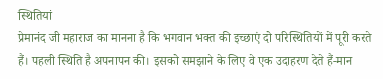स्थितियां
प्रेमानंद जी महाराज का मानना है कि भगवान भक्त की इच्छाएं दो परिस्थितियों में पूरी करते हैं। पहली स्थिति है अपनापन की। इसको समझाने के लिए वे एक उदाहरण देते हैं-मान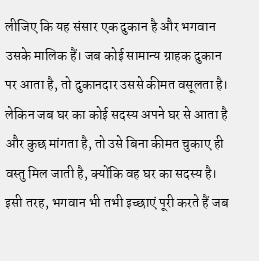लीजिए कि यह संसार एक दुकान है और भगवान उसके मालिक हैं। जब कोई सामान्य ग्राहक दुकान पर आता है, तो दुकानदार उससे कीमत वसूलता है। लेकिन जब घर का कोई सदस्य अपने घर से आता है और कुछ मांगता है, तो उसे बिना कीमत चुकाए ही वस्तु मिल जाती है, क्योंकि वह घर का सदस्य है।
इसी तरह, भगवान भी तभी इच्छाएं पूरी करते हैं जब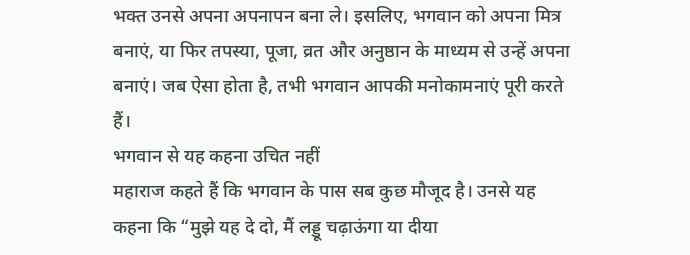भक्त उनसे अपना अपनापन बना ले। इसलिए, भगवान को अपना मित्र बनाएं, या फिर तपस्या, पूजा, व्रत और अनुष्ठान के माध्यम से उन्हें अपना बनाएं। जब ऐसा होता है, तभी भगवान आपकी मनोकामनाएं पूरी करते हैं।
भगवान से यह कहना उचित नहीं
महाराज कहते हैं कि भगवान के पास सब कुछ मौजूद है। उनसे यह कहना कि “मुझे यह दे दो, मैं लड्डू चढ़ाऊंगा या दीया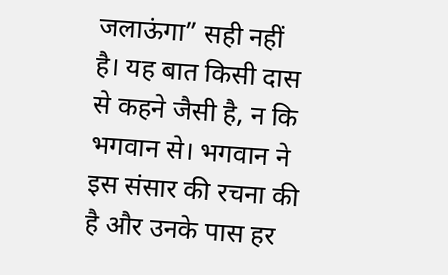जलाऊंगा” सही नहीं है। यह बात किसी दास से कहने जैसी है, न कि भगवान से। भगवान ने इस संसार की रचना की है और उनके पास हर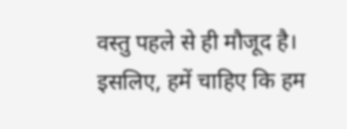वस्तु पहले से ही मौजूद है। इसलिए, हमें चाहिए कि हम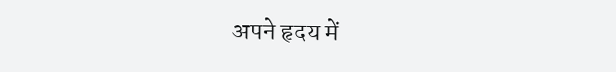अपने हृदय में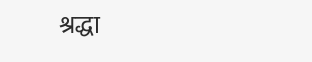श्रद्धा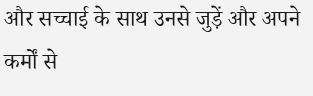और सच्चाई के साथ उनसे जुड़ें और अपने कर्मों से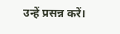उन्हें प्रसन्न करें।